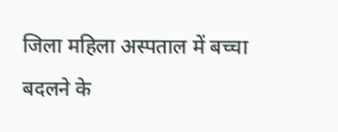जिला महिला अस्पताल में बच्चा बदलने के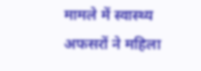मामले में स्वास्थ्य अफसरों ने महिला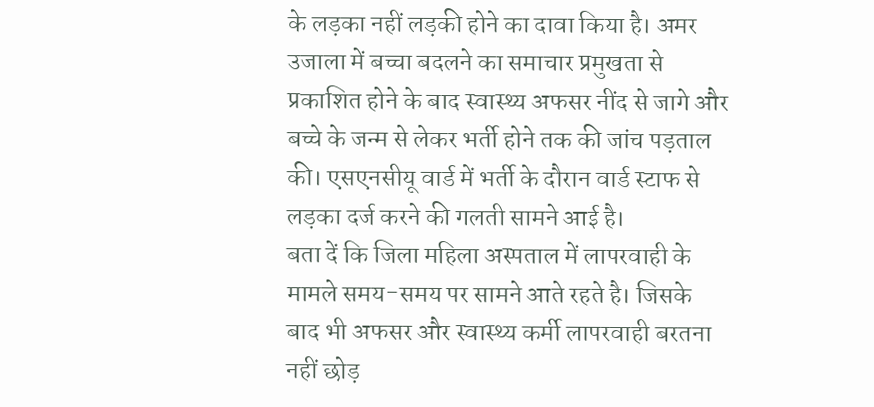के लड़का नहीं लड़की होने का दावा किया है। अमर उजाला में बच्चा बदलने का समाचार प्रमुखता से प्रकाशित होने के बाद स्वास्थ्य अफसर नींद से जागे और बच्चे के जन्म से लेकर भर्ती होने तक की जांच पड़ताल की। एसएनसीयू वार्ड में भर्ती के दौरान वार्ड स्टाफ से लड़का दर्ज करने की गलती सामने आई है।
बता दें कि जिला महिला अस्पताल में लापरवाही के मामले समय-समय पर सामने आते रहते है। जिसके बाद भी अफसर और स्वास्थ्य कर्मी लापरवाही बरतना नहीं छोड़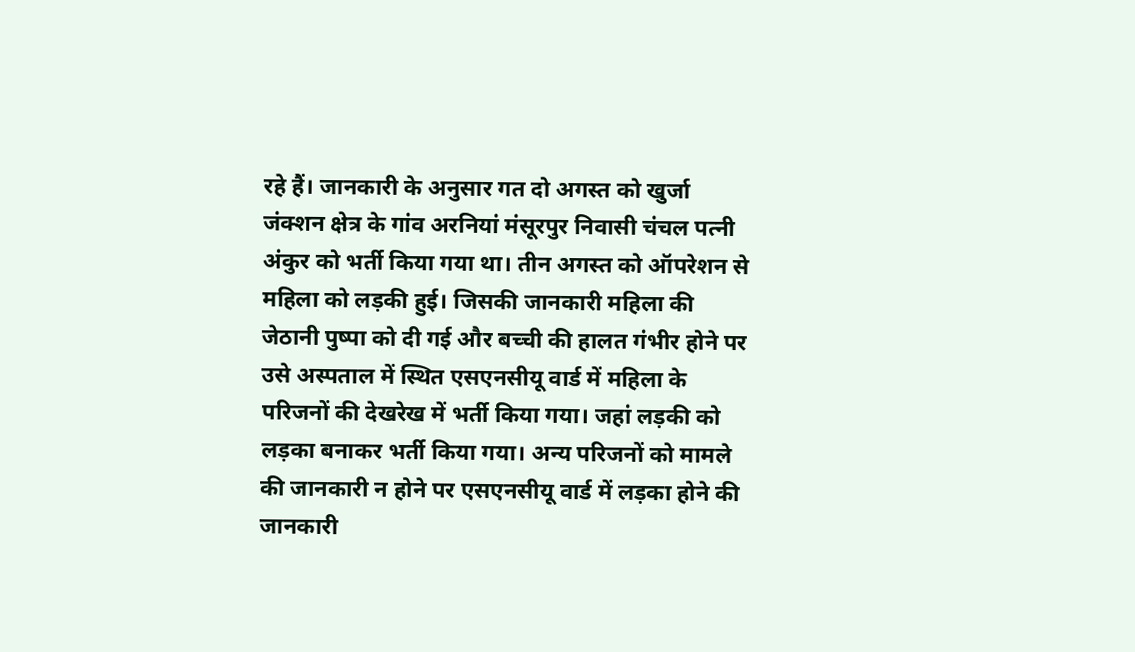रहे हैं। जानकारी के अनुसार गत दो अगस्त को खुर्जा जंक्शन क्षेत्र के गांव अरनियां मंसूरपुर निवासी चंचल पत्नी अंकुर को भर्ती किया गया था। तीन अगस्त को ऑपरेशन से महिला को लड़की हुई। जिसकी जानकारी महिला की जेठानी पुष्पा को दी गई और बच्ची की हालत गंभीर होने पर उसे अस्पताल में स्थित एसएनसीयू वार्ड में महिला के परिजनों की देखरेख में भर्ती किया गया। जहां लड़की को लड़का बनाकर भर्ती किया गया। अन्य परिजनों को मामले की जानकारी न होने पर एसएनसीयू वार्ड में लड़का होने की जानकारी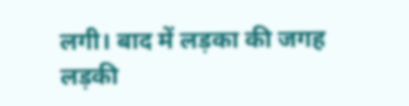लगी। बाद में लड़का की जगह लड़की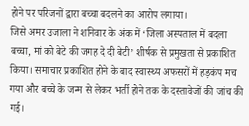होने पर परिजनों द्वारा बच्चा बदलने का आरोप लगाया।
जिसे अमर उजाला ने शनिवार के अंक में ‘जिला अस्पताल में बदला बच्चा, मां को बेटे की जगह दे दी बेटी’ शीर्षक से प्रमुखता से प्रकाशित किया। समाचार प्रकाशित होने के बाद स्वास्थ्य अफसरों में हड़कंप मच गया और बच्चे के जन्म से लेकर भर्ती होने तक के दस्तावेजों की जांच की गई।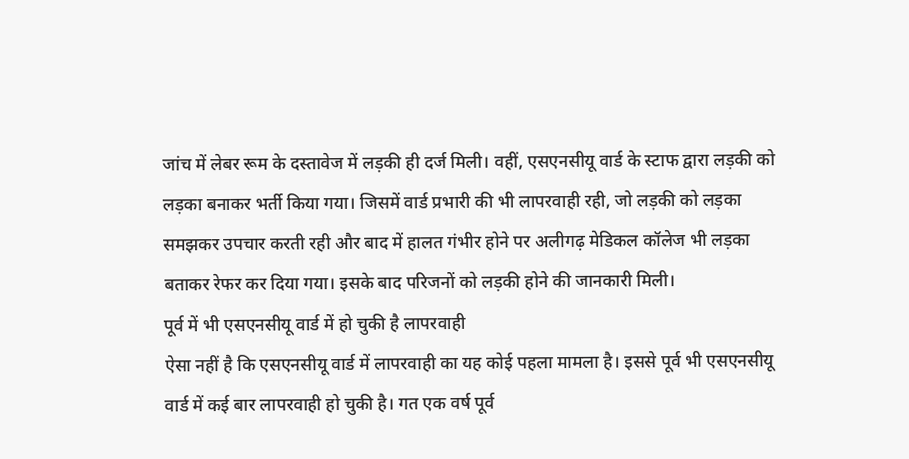जांच में लेबर रूम के दस्तावेज में लड़की ही दर्ज मिली। वहीं, एसएनसीयू वार्ड के स्टाफ द्वारा लड़की को लड़का बनाकर भर्ती किया गया। जिसमें वार्ड प्रभारी की भी लापरवाही रही, जो लड़की को लड़का समझकर उपचार करती रही और बाद में हालत गंभीर होने पर अलीगढ़ मेडिकल कॉलेज भी लड़का बताकर रेफर कर दिया गया। इसके बाद परिजनों को लड़की होने की जानकारी मिली।
पूर्व में भी एसएनसीयू वार्ड में हो चुकी है लापरवाही
ऐसा नहीं है कि एसएनसीयू वार्ड में लापरवाही का यह कोई पहला मामला है। इससे पूर्व भी एसएनसीयू वार्ड में कई बार लापरवाही हो चुकी है। गत एक वर्ष पूर्व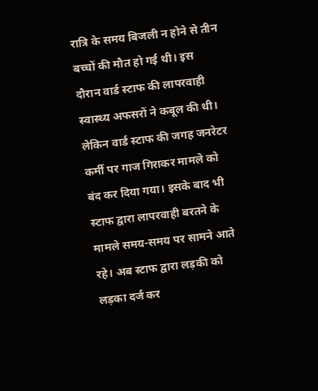रात्रि के समय बिजली न होने से तीन बच्चों की मौत हो गई थी। इस दौरान वार्ड स्टाफ की लापरवाही स्वास्थ्य अफसरों ने कबूल की थी। लेकिन वार्ड स्टाफ की जगह जनरेटर कर्मी पर गाज गिराकर मामले को बंद कर दिया गया। इसके बाद भी स्टाफ द्वारा लापरवाही बरतने के मामले समय-समय पर सामने आते रहे। अब स्टाफ द्वारा लड़की को लड़का दर्ज कर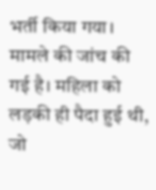भर्ती किया गया।
मामले की जांच की गई है। महिला को लड़की ही पैदा हुई थी, जो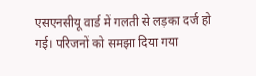एसएनसीयू वार्ड में गलती से लड़का दर्ज हो गई। परिजनों को समझा दिया गया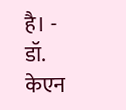है। - डॉ. केएन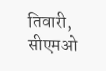तिवारी, सीएमओ